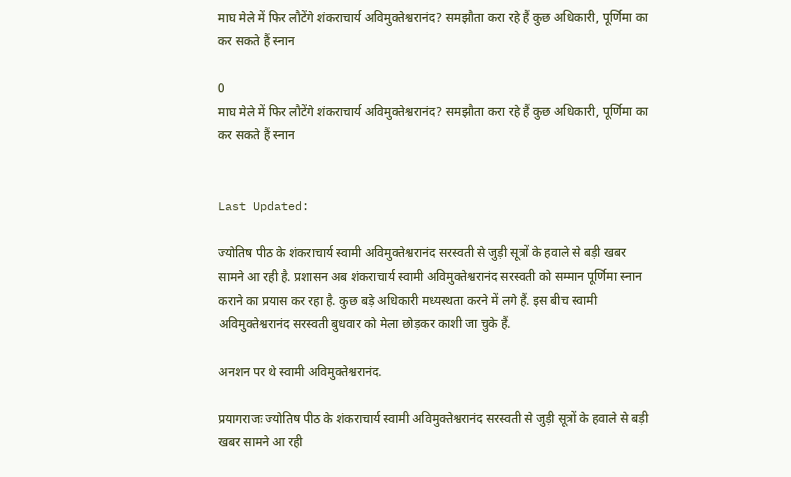माघ मेले में फिर लौटेंगे शंकराचार्य अविमुक्तेश्वरानंद? समझौता करा रहे हैं कुछ अधिकारी, पूर्णिमा का कर सकते हैं स्नान

0
माघ मेले में फिर लौटेंगे शंकराचार्य अविमुक्तेश्वरानंद? समझौता करा रहे हैं कुछ अधिकारी, पूर्णिमा का कर सकते हैं स्नान


Last Updated:

ज्योतिष पीठ के शंकराचार्य स्वामी अविमुक्तेश्वरानंद सरस्वती से जुड़ी सूत्रों के हवाले से बड़ी खबर सामने आ रही है. प्रशासन अब शंकराचार्य स्वामी अविमुक्तेश्वरानंद सरस्वती को सम्मान पूर्णिमा स्नान कराने का प्रयास कर रहा है. कुछ बड़े अधिकारी मध्यस्थता करने में लगे हैं. इस बीच स्वामी अविमुक्तेश्वरानंद सरस्वती बुधवार को मेला छोड़कर काशी जा चुके हैं.

अनशन पर थे स्वामी अविमुक्तेश्वरानंद.

प्रयागराजः ज्योतिष पीठ के शंकराचार्य स्वामी अविमुक्तेश्वरानंद सरस्वती से जुड़ी सूत्रों के हवाले से बड़ी खबर सामने आ रही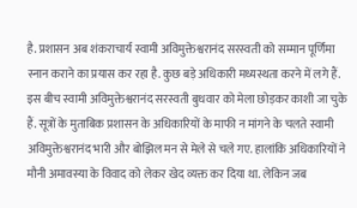है. प्रशासन अब शंकराचार्य स्वामी अविमुक्तेश्वरानंद सरस्वती को सम्मान पूर्णिमा स्नान कराने का प्रयास कर रहा है. कुछ बड़े अधिकारी मध्यस्थता करने में लगे हैं. इस बीच स्वामी अविमुक्तेश्वरानंद सरस्वती बुधवार को मेला छोड़कर काशी जा चुके हैं. सूत्रों के मुताबिक प्रशासन के अधिकारियों के माफी न मांगने के चलते स्वामी अविमुक्तेश्वरानंद भारी और बोझिल मन से मेले से चले गए. हालांकि अधिकारियों ने मौनी अमावस्या के विवाद को लेकर खेद व्यक्त कर दिया था. लेकिन जब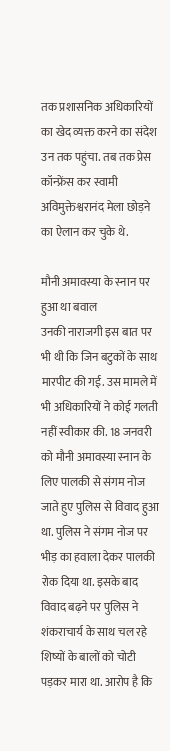तक प्रशासनिक अधिकारियों का खेद व्यक्त करने का संदेश उन तक पहुंचा. तब तक प्रेस कॉन्फ्रेंस कर स्वामी अविमुक्तेश्वरानंद मेला छोड़ने का ऐलान कर चुके थे.

मौनी अमावस्या के स्नान पर हुआ था बवाल
उनकी नाराजगी इस बात पर भी थी कि जिन बटुकों के साथ मारपीट की गई. उस मामले में भी अधिकारियों ने कोई गलती नहीं स्वीकार की. 18 जनवरी को मौनी अमावस्या स्नान के लिए पालकी से संगम नोज जाते हुए पुलिस से विवाद हुआ था. पुलिस ने संगम नोज पर भीड़ का हवाला देकर पालकी रोक दिया था. इसके बाद विवाद बढ़ने पर पुलिस ने शंकराचार्य के साथ चल रहे शिष्यों के बालों को चोटी पड़कर मारा था. आरोप है कि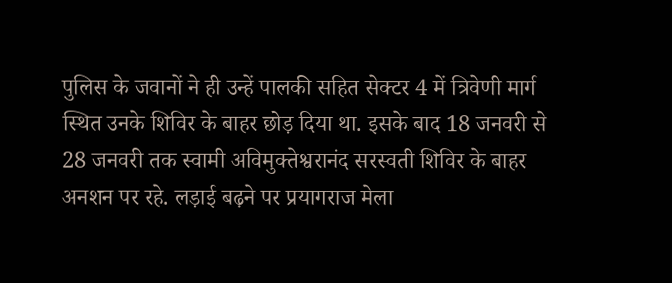पुलिस के जवानों ने ही उन्हें पालकी सहित सेक्टर 4 में त्रिवेणी मार्ग स्थित उनके शिविर के बाहर छोड़ दिया था. इसके बाद 18 जनवरी से 28 जनवरी तक स्वामी अविमुक्तेश्वरानंद सरस्वती शिविर के बाहर अनशन पर रहे. लड़ाई बढ़ने पर प्रयागराज मेला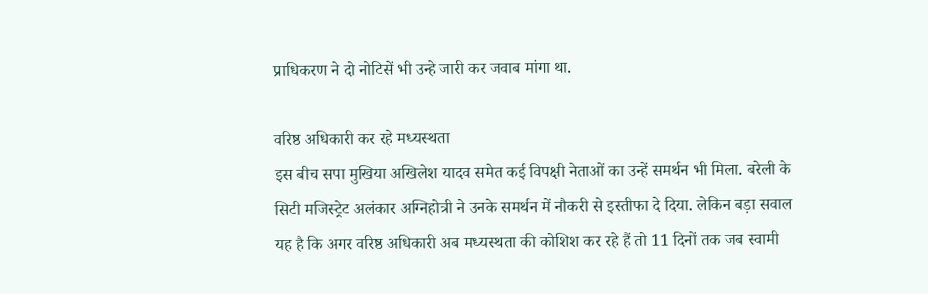प्राधिकरण ने दो नोटिसें भी उन्हे जारी कर जवाब मांगा था.

वरिष्ठ अधिकारी कर रहे मध्यस्थता
इस बीच सपा मुखिया अखिलेश यादव समेत कई विपक्षी नेताओं का उन्हें समर्थन भी मिला. बरेली के सिटी मजिस्ट्रेट अलंकार अग्निहोत्री ने उनके समर्थन में नौकरी से इस्तीफा दे दिया. लेकिन बड़ा सवाल यह है कि अगर वरिष्ठ अधिकारी अब मध्यस्थता की कोशिश कर रहे हैं तो 11 दिनों तक जब स्वामी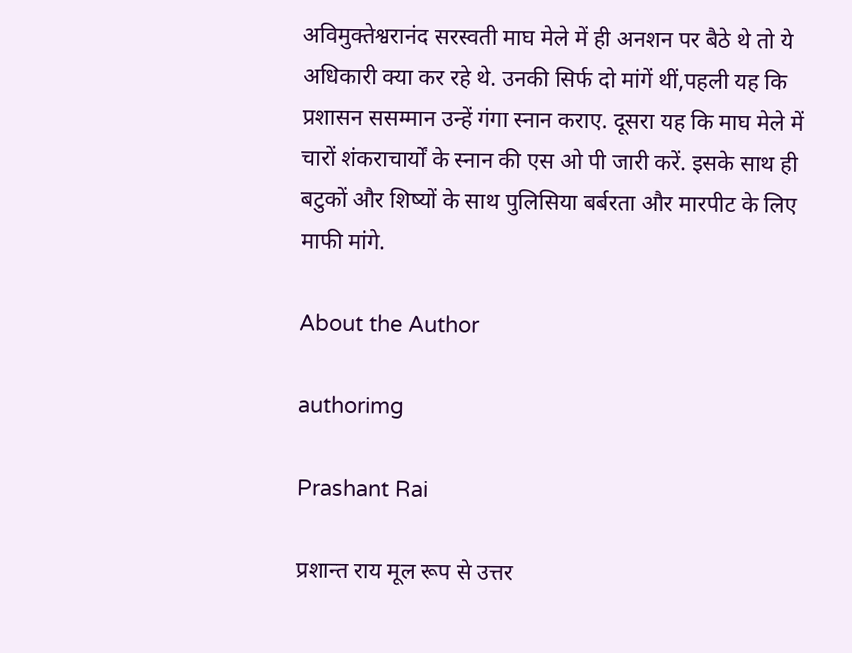अविमुक्तेश्वरानंद सरस्वती माघ मेले में ही अनशन पर बैठे थे तो ये अधिकारी क्या कर रहे थे. उनकी सिर्फ दो मांगें थीं,पहली यह कि प्रशासन ससम्मान उन्हें गंगा स्नान कराए. दूसरा यह कि माघ मेले में चारों शंकराचार्यों के स्नान की एस ओ पी जारी करें. इसके साथ ही बटुकों और शिष्यों के साथ पुलिसिया बर्बरता और मारपीट के लिए माफी मांगे.

About the Author

authorimg

Prashant Rai

प्रशान्त राय मूल रूप से उत्तर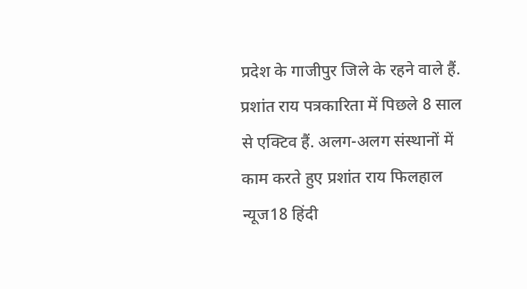प्रदेश के गाजीपुर जिले के रहने वाले हैं. प्रशांत राय पत्रकारिता में पिछले 8 साल से एक्टिव हैं. अलग-अलग संस्थानों में काम करते हुए प्रशांत राय फिलहाल न्यूज18 हिंदी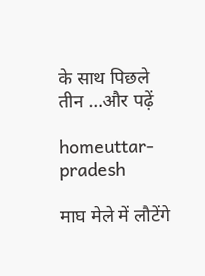के साथ पिछले तीन …और पढ़ें

homeuttar-pradesh

माघ मेले में लौटेंगे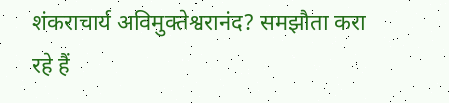शंकराचार्य अविमुक्तेश्वरानंद? समझौता करा रहे हैं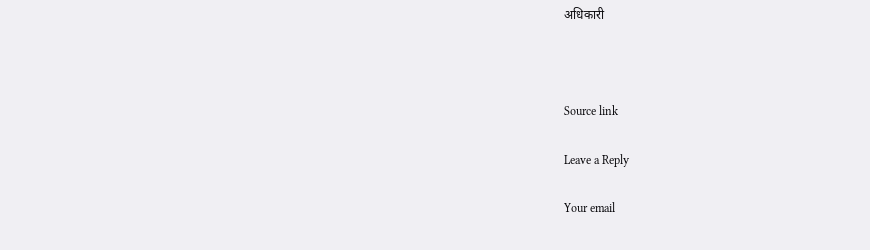अधिकारी



Source link

Leave a Reply

Your email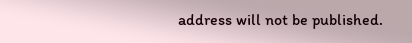address will not be published.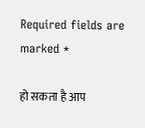Required fields are marked *

हो सकता है आप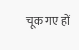चूक गए हों